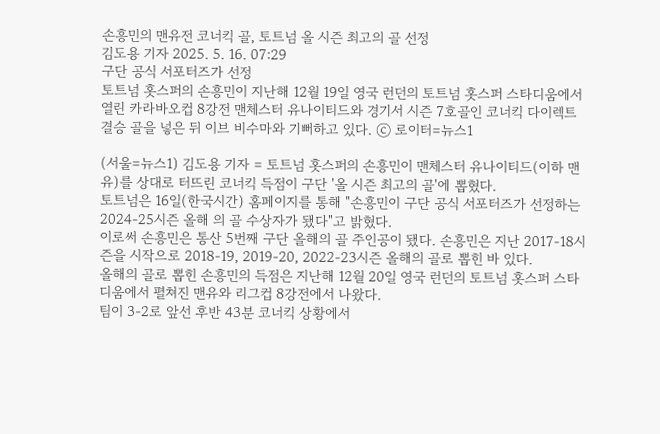손흥민의 맨유전 코너킥 골, 토트넘 올 시즌 최고의 골 선정
김도용 기자 2025. 5. 16. 07:29
구단 공식 서포터즈가 선정
토트넘 홋스퍼의 손흥민이 지난해 12월 19일 영국 런던의 토트넘 홋스퍼 스타디움에서 열린 카라바오컵 8강전 맨체스터 유나이티드와 경기서 시즌 7호골인 코너킥 다이렉트 결승 골을 넣은 뒤 이브 비수마와 기뻐하고 있다. ⓒ 로이터=뉴스1

(서울=뉴스1) 김도용 기자 = 토트넘 홋스퍼의 손흥민이 맨체스터 유나이티드(이하 맨유)를 상대로 터뜨린 코너킥 득점이 구단 '올 시즌 최고의 골'에 뽑혔다.
토트넘은 16일(한국시간) 홈페이지를 통해 "손흥민이 구단 공식 서포터즈가 선정하는 2024-25시즌 올해 의 골 수상자가 됐다"고 밝혔다.
이로써 손흥민은 통산 5번째 구단 올해의 골 주인공이 됐다. 손흥민은 지난 2017-18시즌을 시작으로 2018-19, 2019-20, 2022-23시즌 올해의 골로 뽑힌 바 있다.
올해의 골로 뽑힌 손흥민의 득점은 지난해 12월 20일 영국 런던의 토트넘 홋스퍼 스타디움에서 펼쳐진 맨유와 리그컵 8강전에서 나왔다.
팀이 3-2로 앞선 후반 43분 코너킥 상황에서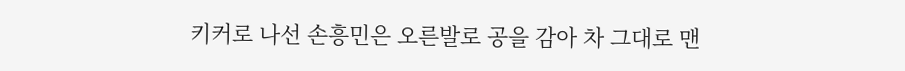키커로 나선 손흥민은 오른발로 공을 감아 차 그대로 맨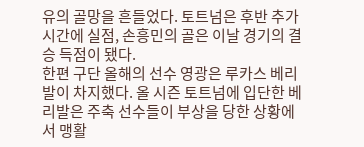유의 골망을 흔들었다. 토트넘은 후반 추가 시간에 실점, 손흥민의 골은 이날 경기의 결승 득점이 됐다.
한편 구단 올해의 선수 영광은 루카스 베리발이 차지했다. 올 시즌 토트넘에 입단한 베리발은 주축 선수들이 부상을 당한 상황에서 맹활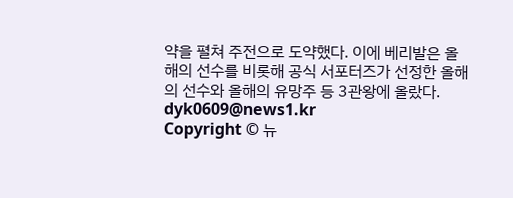약을 펼쳐 주전으로 도약했다. 이에 베리발은 올해의 선수를 비롯해 공식 서포터즈가 선정한 올해의 선수와 올해의 유망주 등 3관왕에 올랐다.
dyk0609@news1.kr
Copyright © 뉴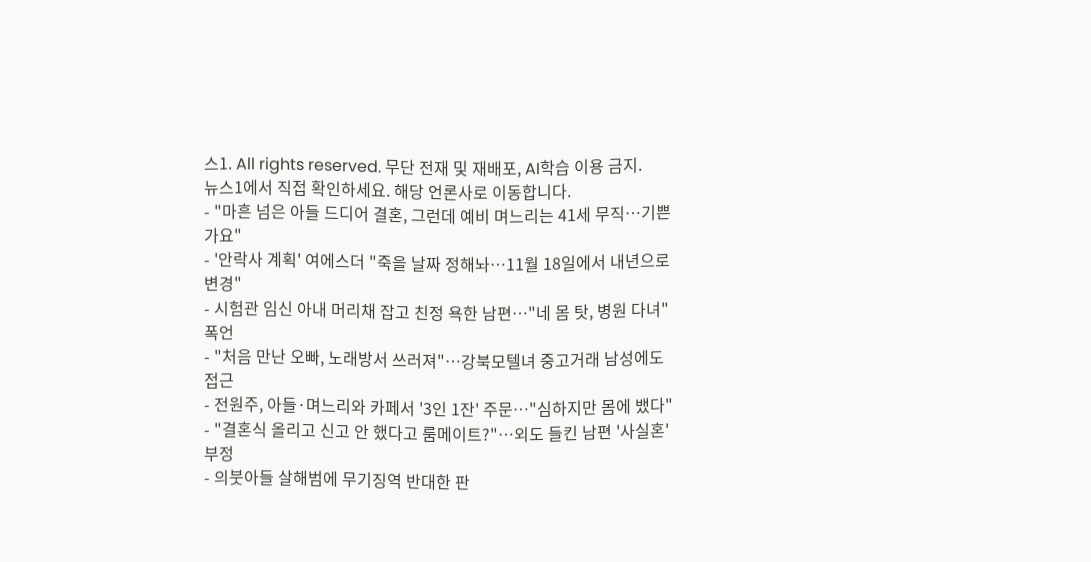스1. All rights reserved. 무단 전재 및 재배포, AI학습 이용 금지.
뉴스1에서 직접 확인하세요. 해당 언론사로 이동합니다.
- "마흔 넘은 아들 드디어 결혼, 그런데 예비 며느리는 41세 무직…기쁜가요"
- '안락사 계획' 여에스더 "죽을 날짜 정해놔…11월 18일에서 내년으로 변경"
- 시험관 임신 아내 머리채 잡고 친정 욕한 남편…"네 몸 탓, 병원 다녀" 폭언
- "처음 만난 오빠, 노래방서 쓰러져"…강북모텔녀 중고거래 남성에도 접근
- 전원주, 아들·며느리와 카페서 '3인 1잔' 주문…"심하지만 몸에 뱄다"
- "결혼식 올리고 신고 안 했다고 룸메이트?"…외도 들킨 남편 '사실혼' 부정
- 의붓아들 살해범에 무기징역 반대한 판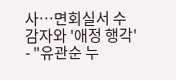사…면회실서 수감자와 '애정 행각'
- "유관순 누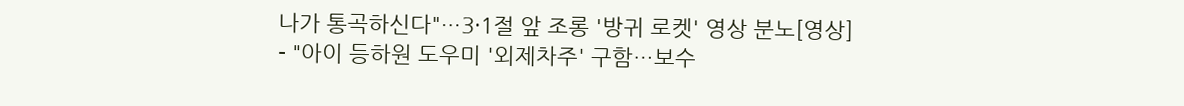나가 통곡하신다"…3·1절 앞 조롱 '방귀 로켓' 영상 분노[영상]
- "아이 등하원 도우미 '외제차주' 구함…보수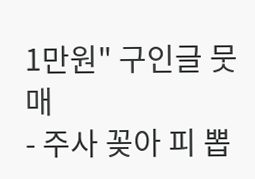1만원" 구인글 뭇매
- 주사 꽂아 피 뽑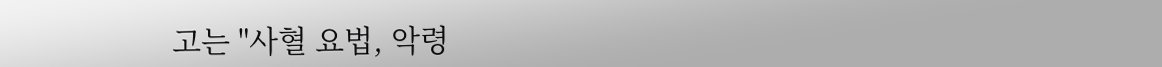고는 "사혈 요법, 악령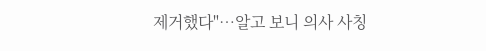제거했다"…알고 보니 의사 사칭